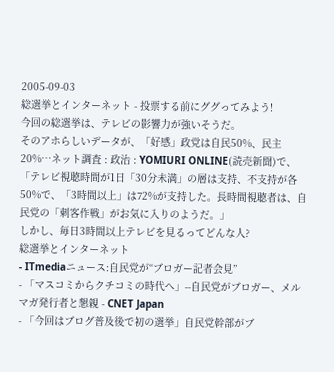2005-09-03
総選挙とインターネット - 投票する前にググってみよう!
今回の総選挙は、テレビの影響力が強いそうだ。
そのアホらしいデータが、「好感」政党は自民50%、民主20%…ネット調査 : 政治 : YOMIURI ONLINE(読売新聞)で、「テレビ視聴時間が1日「30分未満」の層は支持、不支持が各50%で、「3時間以上」は72%が支持した。長時間視聴者は、自民党の「刺客作戦」がお気に入りのようだ。」
しかし、毎日3時間以上テレビを見るってどんな人?
総選挙とインターネット
- ITmediaニュース:自民党が“ブロガー記者会見”
- 「マスコミからクチコミの時代へ」--自民党がブロガー、メルマガ発行者と懇親 - CNET Japan
- 「今回はブログ普及後で初の選挙」自民党幹部がブ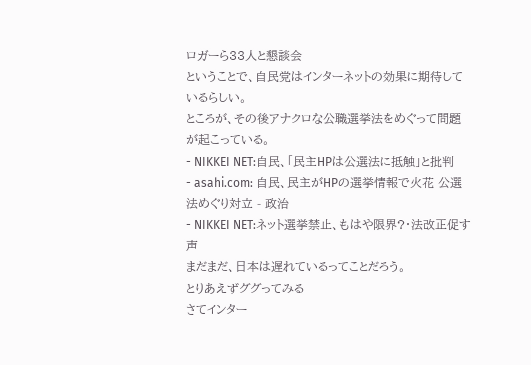ロガーら33人と懇談会
ということで、自民党はインターネットの効果に期待しているらしい。
ところが、その後アナクロな公職選挙法をめぐって問題が起こっている。
- NIKKEI NET:自民、「民主HPは公選法に抵触」と批判
- asahi.com: 自民、民主がHPの選挙情報で火花 公選法めぐり対立 - 政治
- NIKKEI NET:ネット選挙禁止、もはや限界?・法改正促す声
まだまだ、日本は遅れているってことだろう。
とりあえずググってみる
さてインター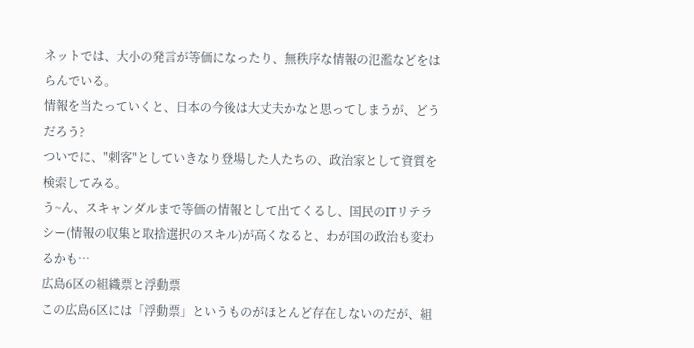ネットでは、大小の発言が等価になったり、無秩序な情報の氾濫などをはらんでいる。
情報を当たっていくと、日本の今後は大丈夫かなと思ってしまうが、どうだろう?
ついでに、"刺客"としていきなり登場した人たちの、政治家として資質を検索してみる。
う~ん、スキャンダルまで等価の情報として出てくるし、国民のITリテラシー(情報の収集と取捨選択のスキル)が高くなると、わが国の政治も変わるかも…
広島6区の組織票と浮動票
この広島6区には「浮動票」というものがほとんど存在しないのだが、組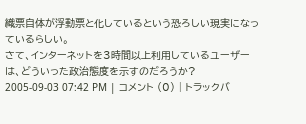織票自体が浮動票と化しているという恐ろしい現実になっているらしい。
さて、インターネットを3時間以上利用しているユーザーは、どういった政治態度を示すのだろうか?
2005-09-03 07:42 PM | コメント (0) | トラックバ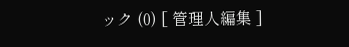ック (0) [ 管理人編集 ]